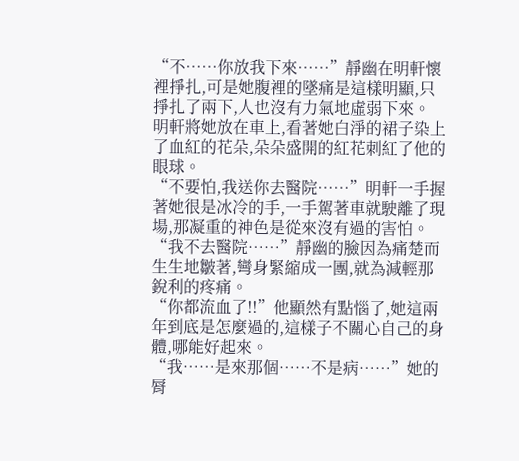“不……你放我下來……”靜幽在明軒懷裡掙扎,可是她腹裡的墜痛是這樣明顯,只掙扎了兩下,人也沒有力氣地虛弱下來。
明軒將她放在車上,看著她白淨的裙子染上了血紅的花朵,朵朵盛開的紅花刺紅了他的眼球。
“不要怕,我送你去醫院……”明軒一手握著她很是冰冷的手,一手駕著車就駛離了現場,那凝重的神色是從來沒有過的害怕。
“我不去醫院……”靜幽的臉因為痛楚而生生地皺著,彎身緊縮成一團,就為減輕那銳利的疼痛。
“你都流血了!!”他顯然有點惱了,她這兩年到底是怎麼過的,這樣子不關心自己的身體,哪能好起來。
“我……是來那個……不是病……”她的脣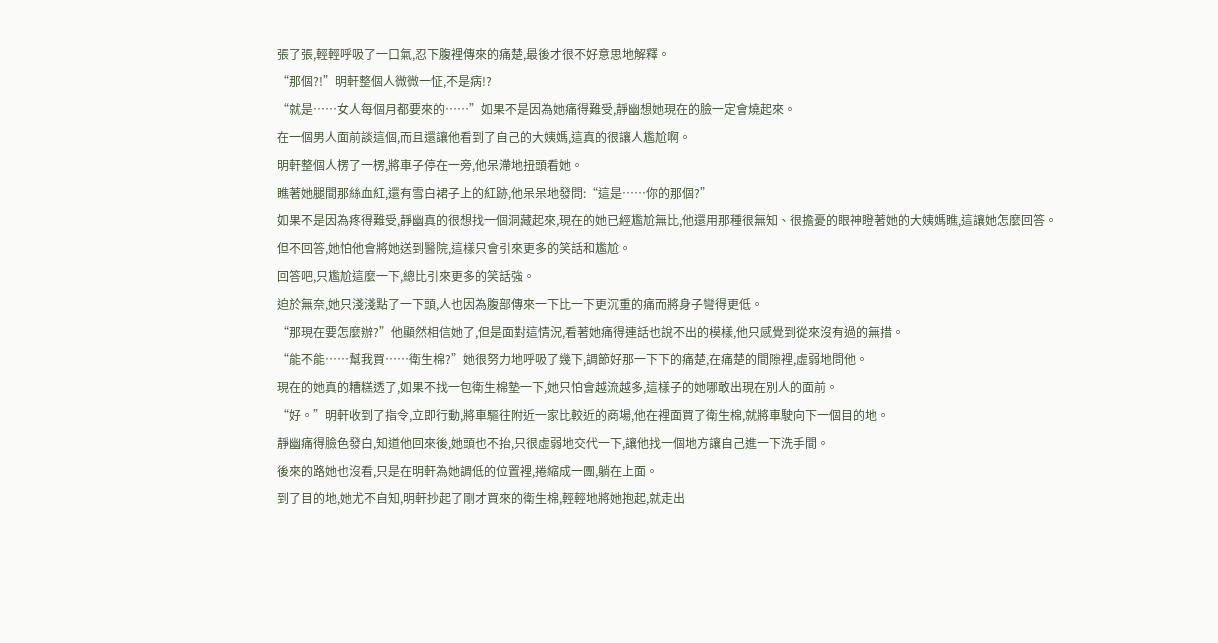張了張,輕輕呼吸了一口氣,忍下腹裡傳來的痛楚,最後才很不好意思地解釋。
“那個?!”明軒整個人微微一怔,不是病!?
“就是……女人每個月都要來的……”如果不是因為她痛得難受,靜幽想她現在的臉一定會燒起來。
在一個男人面前談這個,而且還讓他看到了自己的大姨媽,這真的很讓人尷尬啊。
明軒整個人楞了一楞,將車子停在一旁,他呆滯地扭頭看她。
瞧著她腿間那絲血紅,還有雪白裙子上的紅跡,他呆呆地發問:“這是……你的那個?”
如果不是因為疼得難受,靜幽真的很想找一個洞藏起來,現在的她已經尷尬無比,他還用那種很無知、很擔憂的眼神瞪著她的大姨媽瞧,這讓她怎麼回答。
但不回答,她怕他會將她送到醫院,這樣只會引來更多的笑話和尷尬。
回答吧,只尷尬這麼一下,總比引來更多的笑話強。
迫於無奈,她只淺淺點了一下頭,人也因為腹部傳來一下比一下更沉重的痛而將身子彎得更低。
“那現在要怎麼辦?”他顯然相信她了,但是面對這情況,看著她痛得連話也說不出的模樣,他只感覺到從來沒有過的無措。
“能不能……幫我買……衛生棉?”她很努力地呼吸了幾下,調節好那一下下的痛楚,在痛楚的間隙裡,虛弱地問他。
現在的她真的糟糕透了,如果不找一包衛生棉墊一下,她只怕會越流越多,這樣子的她哪敢出現在別人的面前。
“好。”明軒收到了指令,立即行動,將車驅往附近一家比較近的商場,他在裡面買了衛生棉,就將車駛向下一個目的地。
靜幽痛得臉色發白,知道他回來後,她頭也不抬,只很虛弱地交代一下,讓他找一個地方讓自己進一下洗手間。
後來的路她也沒看,只是在明軒為她調低的位置裡,捲縮成一團,躺在上面。
到了目的地,她尤不自知,明軒抄起了剛才買來的衛生棉,輕輕地將她抱起,就走出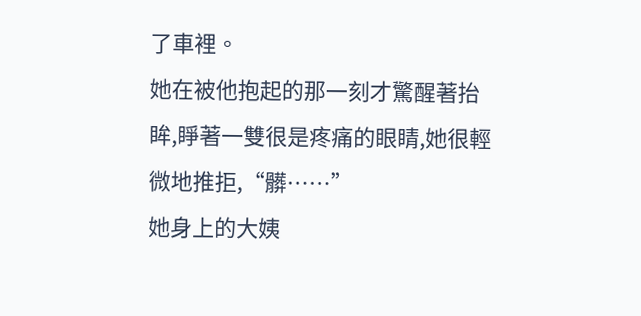了車裡。
她在被他抱起的那一刻才驚醒著抬眸,睜著一雙很是疼痛的眼睛,她很輕微地推拒,“髒……”
她身上的大姨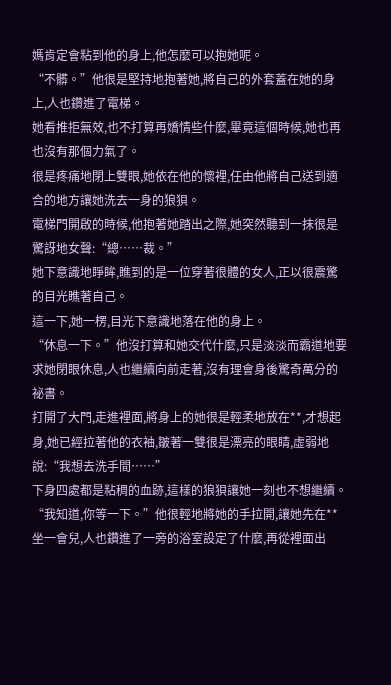媽肯定會粘到他的身上,他怎麼可以抱她呢。
“不髒。”他很是堅持地抱著她,將自己的外套蓋在她的身上,人也鑽進了電梯。
她看推拒無效,也不打算再嬌情些什麼,畢竟這個時候,她也再也沒有那個力氣了。
很是疼痛地閉上雙眼,她依在他的懷裡,任由他將自己送到適合的地方讓她洗去一身的狼狽。
電梯門開啟的時候,他抱著她踏出之際,她突然聽到一抹很是驚訝地女聲:“總……裁。”
她下意識地睜眸,瞧到的是一位穿著很體的女人,正以很震驚的目光瞧著自己。
這一下,她一楞,目光下意識地落在他的身上。
“休息一下。”他沒打算和她交代什麼,只是淡淡而霸道地要求她閉眼休息,人也繼續向前走著,沒有理會身後驚奇萬分的祕書。
打開了大門,走進裡面,將身上的她很是輕柔地放在**,才想起身,她已經拉著他的衣袖,皺著一雙很是漂亮的眼睛,虛弱地說:“我想去洗手間……”
下身四處都是粘稠的血跡,這樣的狼狽讓她一刻也不想繼續。
“我知道,你等一下。”他很輕地將她的手拉開,讓她先在**坐一會兒,人也鑽進了一旁的浴室設定了什麼,再從裡面出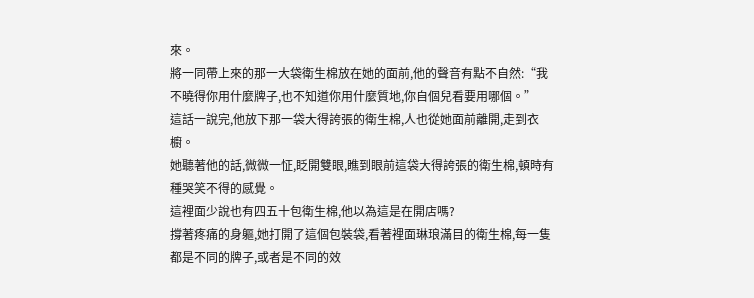來。
將一同帶上來的那一大袋衛生棉放在她的面前,他的聲音有點不自然:“我不曉得你用什麼牌子,也不知道你用什麼質地,你自個兒看要用哪個。”
這話一說完,他放下那一袋大得誇張的衛生棉,人也從她面前離開,走到衣櫥。
她聽著他的話,微微一怔,眨開雙眼,瞧到眼前這袋大得誇張的衛生棉,頓時有種哭笑不得的感覺。
這裡面少說也有四五十包衛生棉,他以為這是在開店嗎?
撐著疼痛的身軀,她打開了這個包裝袋,看著裡面琳琅滿目的衛生棉,每一隻都是不同的牌子,或者是不同的效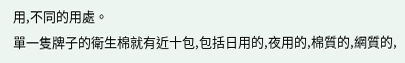用,不同的用處。
單一隻牌子的衛生棉就有近十包,包括日用的,夜用的,棉質的,網質的,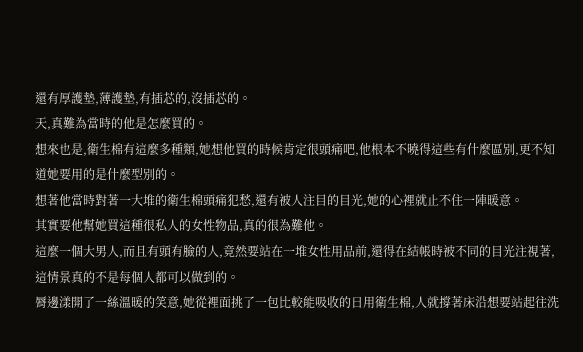還有厚護墊,薄護墊,有插芯的,沒插芯的。
天,真難為當時的他是怎麼買的。
想來也是,衛生棉有這麼多種類,她想他買的時候肯定很頭痛吧,他根本不曉得這些有什麼區別,更不知道她要用的是什麼型別的。
想著他當時對著一大堆的衛生棉頭痛犯愁,還有被人注目的目光,她的心裡就止不住一陣暖意。
其實要他幫她買這種很私人的女性物品,真的很為難他。
這麼一個大男人,而且有頭有臉的人,竟然要站在一堆女性用品前,還得在結帳時被不同的目光注視著,這情景真的不是每個人都可以做到的。
脣邊漾開了一絲溫暖的笑意,她從裡面挑了一包比較能吸收的日用衛生棉,人就撐著床沿想要站起往洗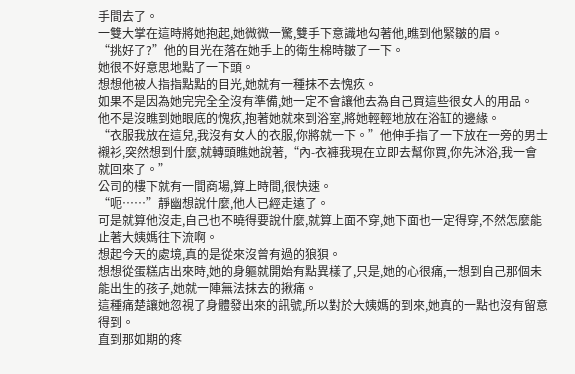手間去了。
一雙大掌在這時將她抱起,她微微一驚,雙手下意識地勾著他,瞧到他緊皺的眉。
“挑好了?”他的目光在落在她手上的衛生棉時皺了一下。
她很不好意思地點了一下頭。
想想他被人指指點點的目光,她就有一種抹不去愧疚。
如果不是因為她完完全全沒有準備,她一定不會讓他去為自己買這些很女人的用品。
他不是沒瞧到她眼底的愧疚,抱著她就來到浴室,將她輕輕地放在浴缸的邊緣。
“衣服我放在這兒,我沒有女人的衣服,你將就一下。”他伸手指了一下放在一旁的男士襯衫,突然想到什麼,就轉頭瞧她說著,“內-衣褲我現在立即去幫你買,你先沐浴,我一會就回來了。”
公司的樓下就有一間商場,算上時間,很快速。
“呃……”靜幽想說什麼,他人已經走遠了。
可是就算他沒走,自己也不曉得要說什麼,就算上面不穿,她下面也一定得穿,不然怎麼能止著大姨媽往下流啊。
想起今天的處境,真的是從來沒曾有過的狼狽。
想想從蛋糕店出來時,她的身軀就開始有點異樣了,只是,她的心很痛,一想到自己那個未能出生的孩子,她就一陣無法抹去的揪痛。
這種痛楚讓她忽視了身體發出來的訊號,所以對於大姨媽的到來,她真的一點也沒有留意得到。
直到那如期的疼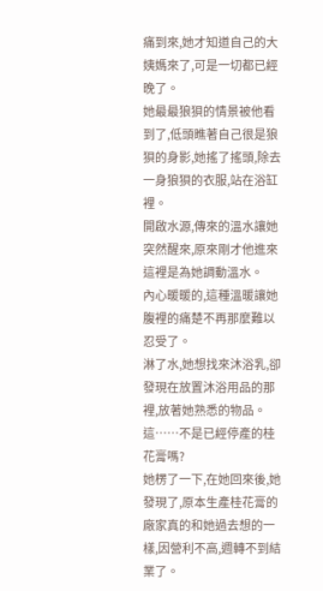痛到來,她才知道自己的大姨媽來了,可是一切都已經晚了。
她最最狼狽的情景被他看到了,低頭瞧著自己很是狼狽的身影,她搖了搖頭,除去一身狼狽的衣服,站在浴缸裡。
開啟水源,傳來的溫水讓她突然醒來,原來剛才他進來這裡是為她調動溫水。
內心暖暖的,這種溫暖讓她腹裡的痛楚不再那麼難以忍受了。
淋了水,她想找來沐浴乳,卻發現在放置沐浴用品的那裡,放著她熟悉的物品。
這……不是已經停產的桂花膏嗎?
她楞了一下,在她回來後,她發現了,原本生產桂花膏的廠家真的和她過去想的一樣,因營利不高,週轉不到結業了。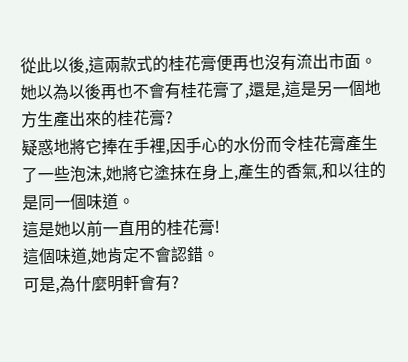從此以後,這兩款式的桂花膏便再也沒有流出市面。
她以為以後再也不會有桂花膏了,還是,這是另一個地方生產出來的桂花膏?
疑惑地將它捧在手裡,因手心的水份而令桂花膏產生了一些泡沫,她將它塗抹在身上,產生的香氣,和以往的是同一個味道。
這是她以前一直用的桂花膏!
這個味道,她肯定不會認錯。
可是,為什麼明軒會有?